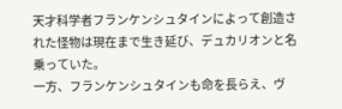天才科学者フランケンシュタインによって創造された怪物は現在まで生き延び、デュカリオンと名乗っていた。
一方、フランケンシュタインも命を長らえ、ヴ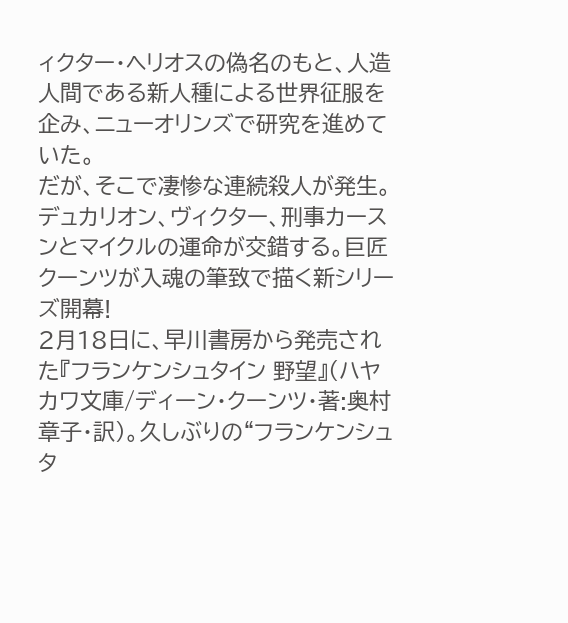ィクター・ヘリオスの偽名のもと、人造人間である新人種による世界征服を企み、ニューオリンズで研究を進めていた。
だが、そこで凄惨な連続殺人が発生。デュカリオン、ヴィクター、刑事カースンとマイクルの運命が交錯する。巨匠クーンツが入魂の筆致で描く新シリーズ開幕!
2月18日に、早川書房から発売された『フランケンシュタイン 野望』(ハヤカワ文庫/ディーン・クーンツ・著:奥村章子・訳)。久しぶりの“フランケンシュタ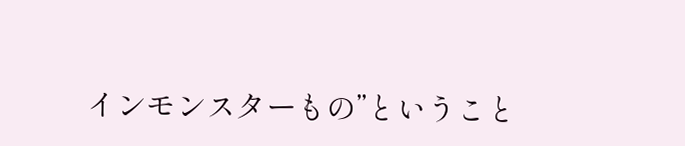インモンスターもの”ということ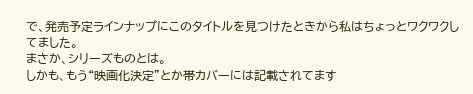で、発売予定ラインナップにこのタイトルを見つけたときから私はちょっとワクワクしてました。
まさか、シリーズものとは。
しかも、もう“映画化決定”とか帯カバーには記載されてます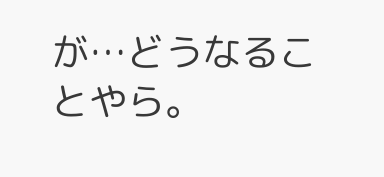が…どうなることやら。